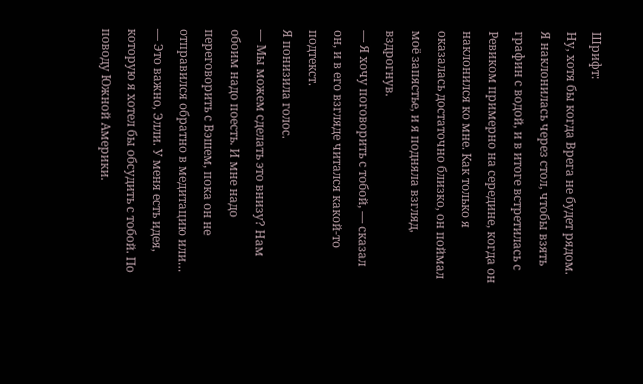Шрифт:
Ну, хотя бы когда Врега не будет рядом.
Я наклонилась через стол, чтобы взять графин с водой, и в итоге встретилась с Ревиком примерно на середине, когда он наклонился ко мне. Как только я оказалась достаточно близко, он поймал моё запястье, и я подняла взгляд, вздрогнув.
— Я хочу поговорить с тобой, — сказал он, и в его взгляде читался какой-то подтекст.
Я понизила голос.
— Мы можем сделать это внизу? Нам обоим надо поесть. И мне надо переговорить с Вэшем, пока он не отправился обратно в медитацию или…
— Это важно, Элли. У меня есть идея, которую я хотел бы обсудить с тобой. По поводу Южной Америки.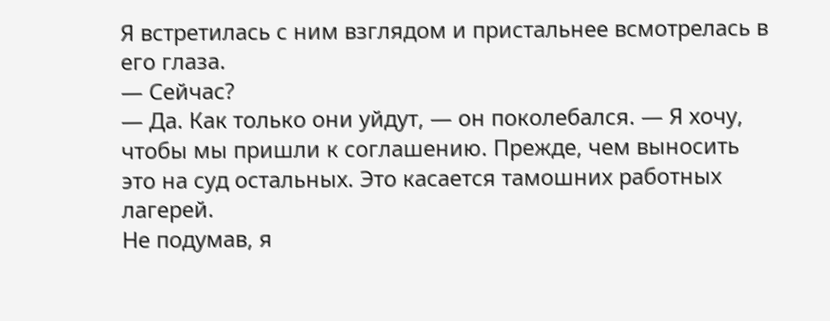Я встретилась с ним взглядом и пристальнее всмотрелась в его глаза.
— Сейчас?
— Да. Как только они уйдут, — он поколебался. — Я хочу, чтобы мы пришли к соглашению. Прежде, чем выносить это на суд остальных. Это касается тамошних работных лагерей.
Не подумав, я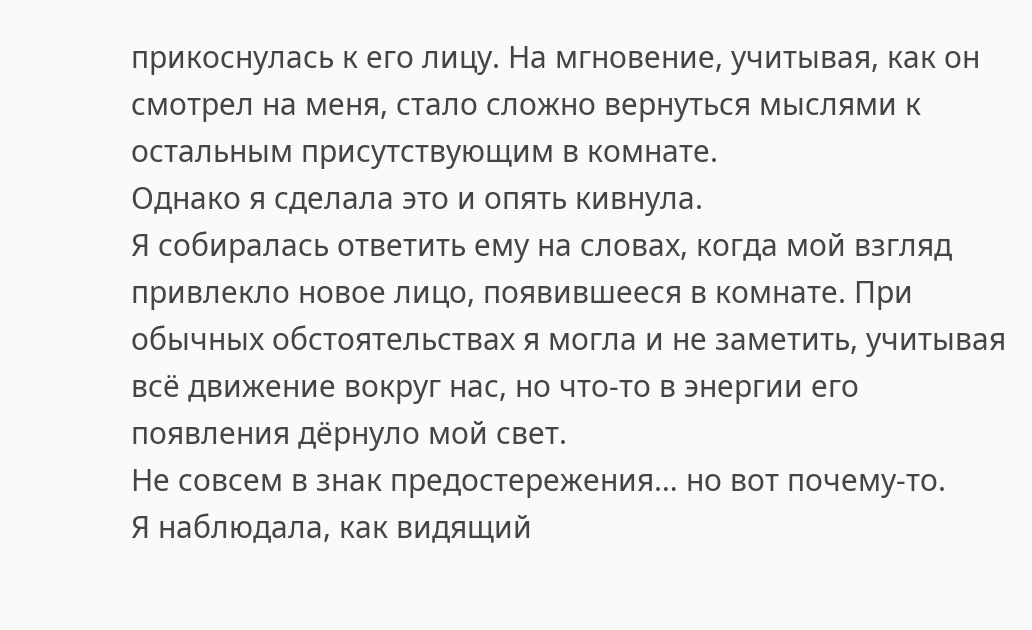прикоснулась к его лицу. На мгновение, учитывая, как он смотрел на меня, стало сложно вернуться мыслями к остальным присутствующим в комнате.
Однако я сделала это и опять кивнула.
Я собиралась ответить ему на словах, когда мой взгляд привлекло новое лицо, появившееся в комнате. При обычных обстоятельствах я могла и не заметить, учитывая всё движение вокруг нас, но что-то в энергии его появления дёрнуло мой свет.
Не совсем в знак предостережения… но вот почему-то.
Я наблюдала, как видящий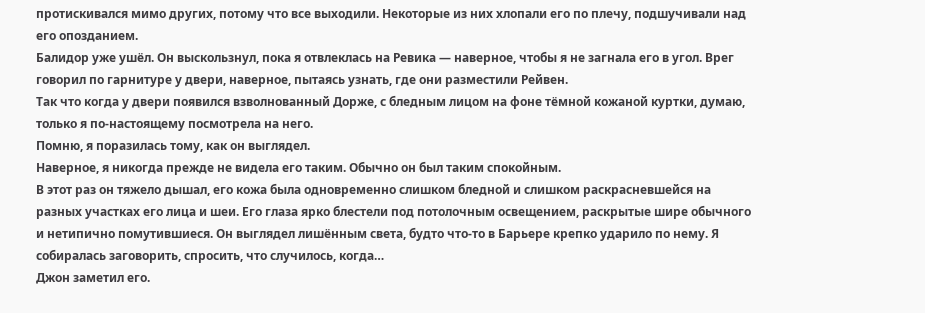протискивался мимо других, потому что все выходили. Некоторые из них хлопали его по плечу, подшучивали над его опозданием.
Балидор уже ушёл. Он выскользнул, пока я отвлеклась на Ревика — наверное, чтобы я не загнала его в угол. Врег говорил по гарнитуре у двери, наверное, пытаясь узнать, где они разместили Рейвен.
Так что когда у двери появился взволнованный Дорже, с бледным лицом на фоне тёмной кожаной куртки, думаю, только я по-настоящему посмотрела на него.
Помню, я поразилась тому, как он выглядел.
Наверное, я никогда прежде не видела его таким. Обычно он был таким спокойным.
В этот раз он тяжело дышал, его кожа была одновременно слишком бледной и слишком раскрасневшейся на разных участках его лица и шеи. Его глаза ярко блестели под потолочным освещением, раскрытые шире обычного и нетипично помутившиеся. Он выглядел лишённым света, будто что-то в Барьере крепко ударило по нему. Я собиралась заговорить, спросить, что случилось, когда…
Джон заметил его.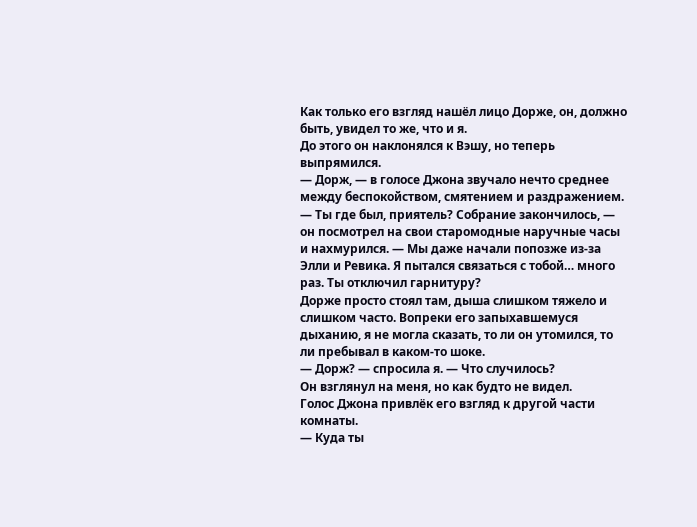Как только его взгляд нашёл лицо Дорже, он, должно быть, увидел то же, что и я.
До этого он наклонялся к Вэшу, но теперь выпрямился.
— Дорж, — в голосе Джона звучало нечто среднее между беспокойством, смятением и раздражением. — Ты где был, приятель? Собрание закончилось, — он посмотрел на свои старомодные наручные часы и нахмурился. — Мы даже начали попозже из-за Элли и Ревика. Я пытался связаться с тобой… много раз. Ты отключил гарнитуру?
Дорже просто стоял там, дыша слишком тяжело и слишком часто. Вопреки его запыхавшемуся дыханию, я не могла сказать, то ли он утомился, то ли пребывал в каком-то шоке.
— Дорж? — спросила я. — Что случилось?
Он взглянул на меня, но как будто не видел.
Голос Джона привлёк его взгляд к другой части комнаты.
— Куда ты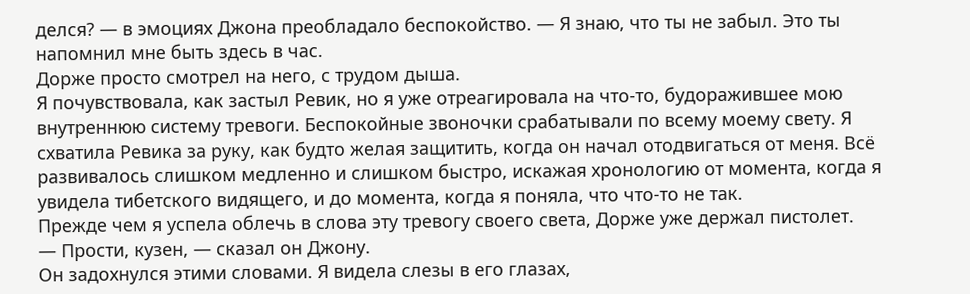делся? — в эмоциях Джона преобладало беспокойство. — Я знаю, что ты не забыл. Это ты напомнил мне быть здесь в час.
Дорже просто смотрел на него, с трудом дыша.
Я почувствовала, как застыл Ревик, но я уже отреагировала на что-то, будоражившее мою внутреннюю систему тревоги. Беспокойные звоночки срабатывали по всему моему свету. Я схватила Ревика за руку, как будто желая защитить, когда он начал отодвигаться от меня. Всё развивалось слишком медленно и слишком быстро, искажая хронологию от момента, когда я увидела тибетского видящего, и до момента, когда я поняла, что что-то не так.
Прежде чем я успела облечь в слова эту тревогу своего света, Дорже уже держал пистолет.
— Прости, кузен, — сказал он Джону.
Он задохнулся этими словами. Я видела слезы в его глазах,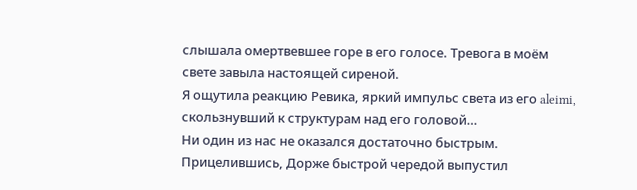слышала омертвевшее горе в его голосе. Тревога в моём свете завыла настоящей сиреной.
Я ощутила реакцию Ревика, яркий импульс света из его aleimi, скользнувший к структурам над его головой…
Ни один из нас не оказался достаточно быстрым.
Прицелившись, Дорже быстрой чередой выпустил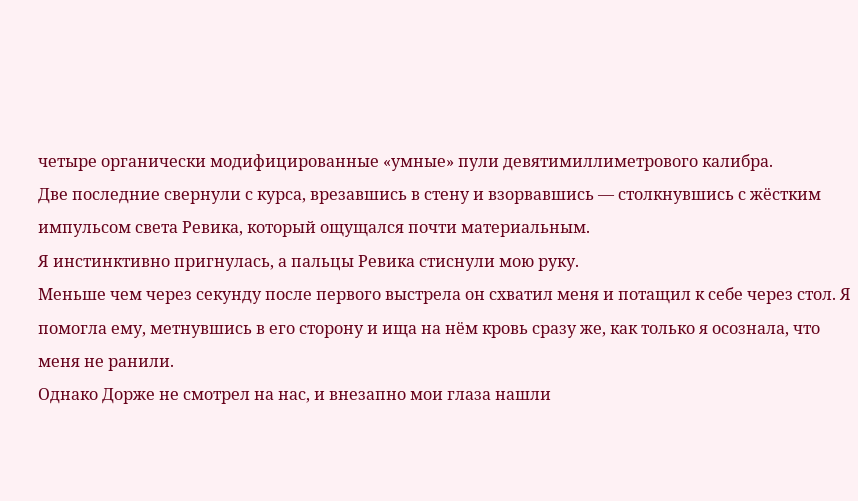четыре органически модифицированные «умные» пули девятимиллиметрового калибра.
Две последние свернули с курса, врезавшись в стену и взорвавшись — столкнувшись с жёстким импульсом света Ревика, который ощущался почти материальным.
Я инстинктивно пригнулась, а пальцы Ревика стиснули мою руку.
Меньше чем через секунду после первого выстрела он схватил меня и потащил к себе через стол. Я помогла ему, метнувшись в его сторону и ища на нём кровь сразу же, как только я осознала, что меня не ранили.
Однако Дорже не смотрел на нас, и внезапно мои глаза нашли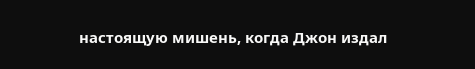настоящую мишень, когда Джон издал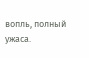вопль, полный ужаса.